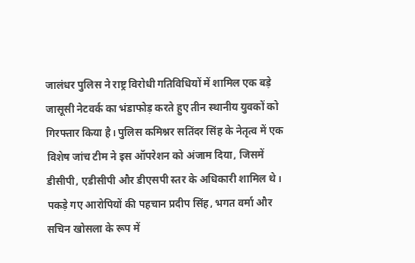जालंधर पुलिस ने राष्ट्र विरोधी गतिविधियों में शामिल एक बड़े जासूसी नेटवर्क का भंडाफोड़ करते हुए तीन स्थानीय युवकों को गिरफ्तार किया है। पुलिस कमिश्नर सतिंदर सिंह के नेतृत्व में एक विशेष जांच टीम ने इस ऑपरेशन को अंजाम दिया, जिसमें डीसीपी, एडीसीपी और डीएसपी स्तर के अधिकारी शामिल थे। पकड़े गए आरोपियों की पहचान प्रदीप सिंह, भगत वर्मा और सचिन खोसला के रूप में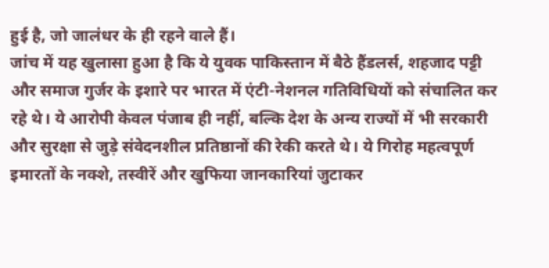हुई है, जो जालंधर के ही रहने वाले हैं।
जांच में यह खुलासा हुआ है कि ये युवक पाकिस्तान में बैठे हैंडलर्स, शहजाद पट्टी और समाज गुर्जर के इशारे पर भारत में एंटी-नेशनल गतिविधियों को संचालित कर रहे थे। ये आरोपी केवल पंजाब ही नहीं, बल्कि देश के अन्य राज्यों में भी सरकारी और सुरक्षा से जुड़े संवेदनशील प्रतिष्ठानों की रेकी करते थे। ये गिरोह महत्वपूर्ण इमारतों के नक्शे, तस्वीरें और खुफिया जानकारियां जुटाकर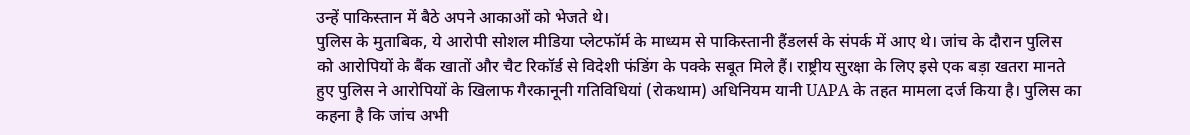उन्हें पाकिस्तान में बैठे अपने आकाओं को भेजते थे।
पुलिस के मुताबिक, ये आरोपी सोशल मीडिया प्लेटफॉर्म के माध्यम से पाकिस्तानी हैंडलर्स के संपर्क में आए थे। जांच के दौरान पुलिस को आरोपियों के बैंक खातों और चैट रिकॉर्ड से विदेशी फंडिंग के पक्के सबूत मिले हैं। राष्ट्रीय सुरक्षा के लिए इसे एक बड़ा खतरा मानते हुए पुलिस ने आरोपियों के खिलाफ गैरकानूनी गतिविधियां (रोकथाम) अधिनियम यानी UAPA के तहत मामला दर्ज किया है। पुलिस का कहना है कि जांच अभी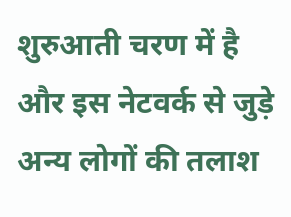शुरुआती चरण में है और इस नेटवर्क से जुड़े अन्य लोगों की तलाश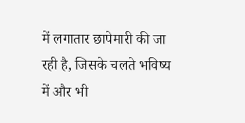में लगातार छापेमारी की जा रही है, जिसके चलते भविष्य में और भी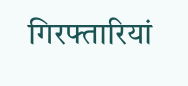गिरफ्तारियां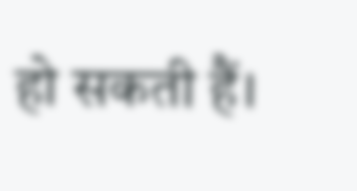हो सकती हैं।